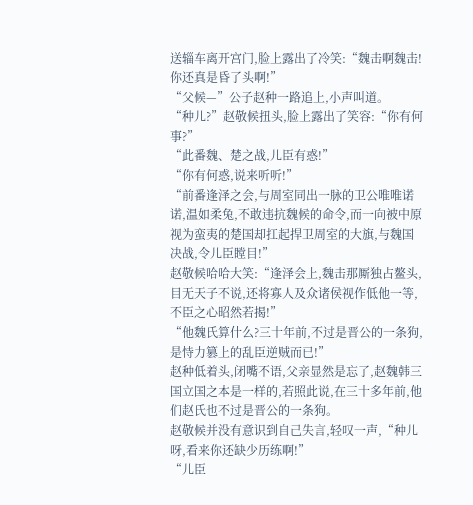送辎车离开宫门,脸上露出了冷笑:“魏击啊魏击!你还真是昏了头啊!”
“父候—”公子赵种一路追上,小声叫道。
“种儿?”赵敬候扭头,脸上露出了笑容:“你有何事?”
“此番魏、楚之战,儿臣有惑!”
“你有何惑,说来听听!”
“前番逢泽之会,与周室同出一脉的卫公唯唯诺诺,温如柔兔,不敢违抗魏候的命令,而一向被中原视为蛮夷的楚国却扛起捍卫周室的大旗,与魏国决战,令儿臣瞠目!”
赵敬候哈哈大笑:“逢泽会上,魏击那厮独占鳌头,目无天子不说,还将寡人及众诸侯视作低他一等,不臣之心昭然若揭!”
“他魏氏算什么?三十年前,不过是晋公的一条狗,是恃力篡上的乱臣逆贼而已!”
赵种低着头,闭嘴不语,父亲显然是忘了,赵魏韩三国立国之本是一样的,若照此说,在三十多年前,他们赵氏也不过是晋公的一条狗。
赵敬候并没有意识到自己失言,轻叹一声,“种儿呀,看来你还缺少历练啊!”
“儿臣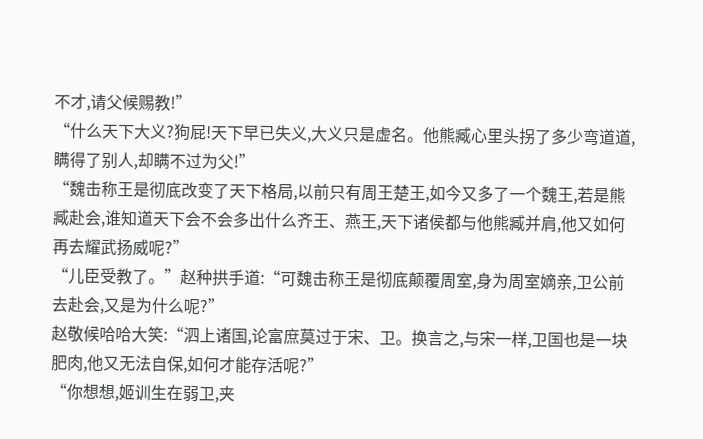不才,请父候赐教!”
“什么天下大义?狗屁!天下早已失义,大义只是虚名。他熊臧心里头拐了多少弯道道,瞒得了别人,却瞒不过为父!”
“魏击称王是彻底改变了天下格局,以前只有周王楚王,如今又多了一个魏王,若是熊臧赴会,谁知道天下会不会多出什么齐王、燕王,天下诸侯都与他熊臧并肩,他又如何再去耀武扬威呢?”
“儿臣受教了。”赵种拱手道:“可魏击称王是彻底颠覆周室,身为周室嫡亲,卫公前去赴会,又是为什么呢?”
赵敬候哈哈大笑:“泗上诸国,论富庶莫过于宋、卫。换言之,与宋一样,卫国也是一块肥肉,他又无法自保,如何才能存活呢?”
“你想想,姬训生在弱卫,夹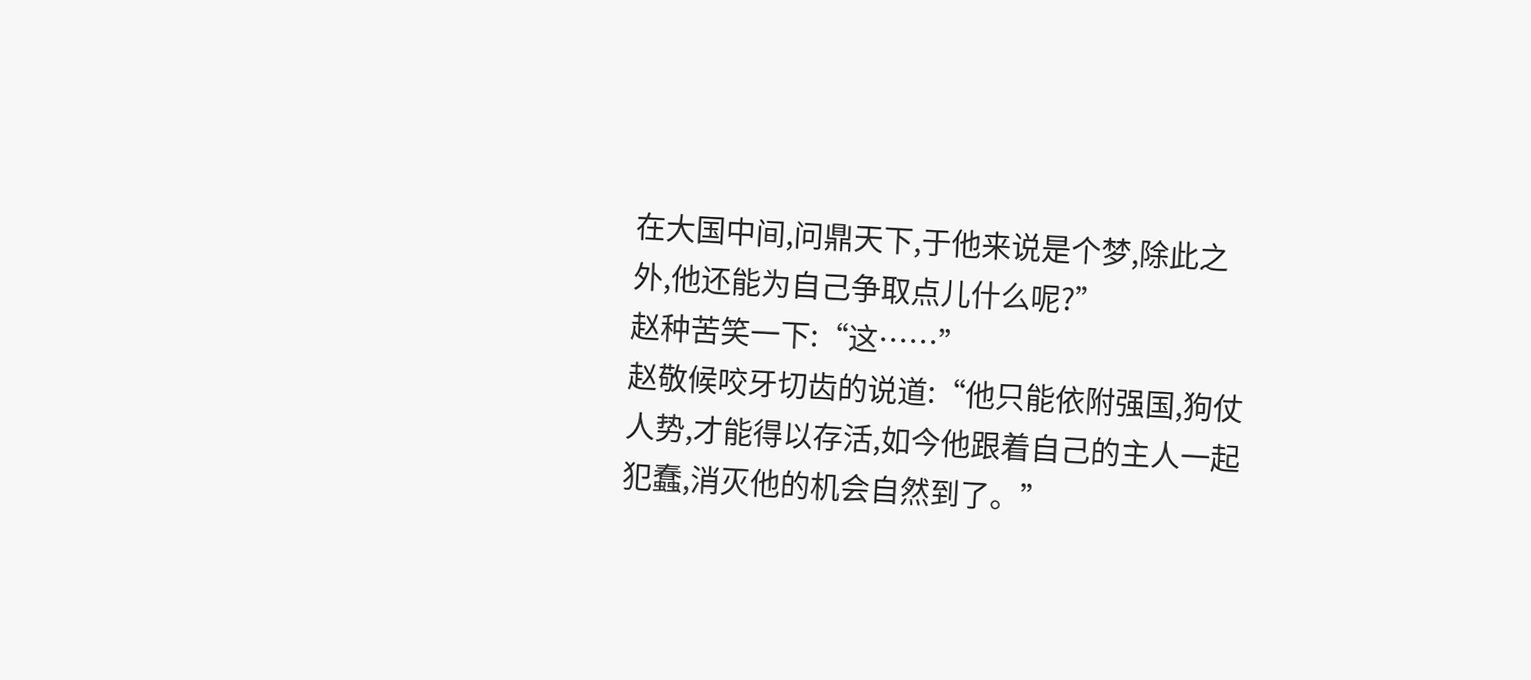在大国中间,问鼎天下,于他来说是个梦,除此之外,他还能为自己争取点儿什么呢?”
赵种苦笑一下:“这……”
赵敬候咬牙切齿的说道:“他只能依附强国,狗仗人势,才能得以存活,如今他跟着自己的主人一起犯蠢,消灭他的机会自然到了。”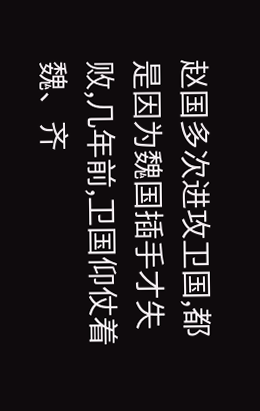赵国多次进攻卫国,都是因为魏国插手才失败,几年前,卫国仰仗着魏、齐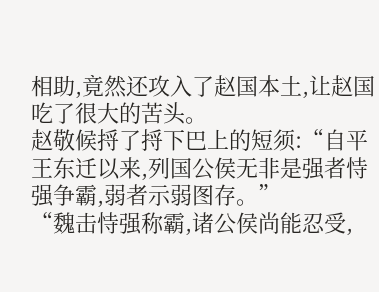相助,竟然还攻入了赵国本土,让赵国吃了很大的苦头。
赵敬候捋了捋下巴上的短须:“自平王东迁以来,列国公侯无非是强者恃强争霸,弱者示弱图存。”
“魏击恃强称霸,诸公侯尚能忍受,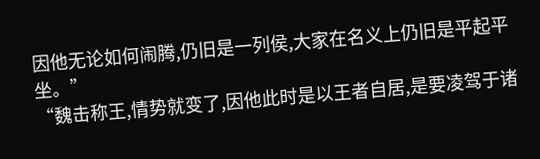因他无论如何闹腾,仍旧是一列侯,大家在名义上仍旧是平起平坐。”
“魏击称王,情势就变了,因他此时是以王者自居,是要凌驾于诸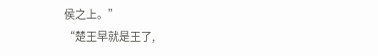侯之上。”
“楚王早就是王了,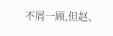不屑一顾,但赵、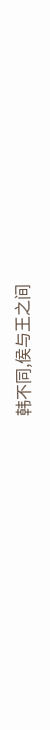韩不同,侯与王之间